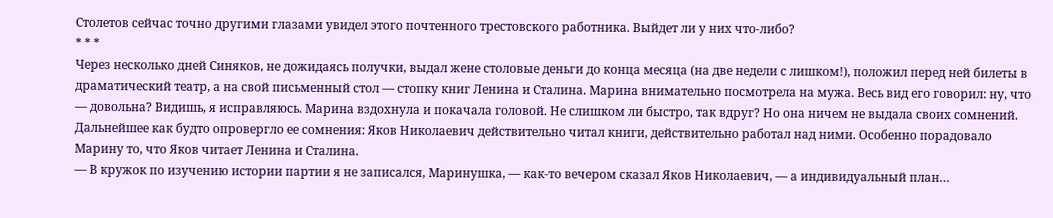Столетов сейчас точно другими глазами увидел этого почтенного трестовского работника. Выйдет ли у них что-либо?
* * *
Через несколько дней Синяков, не дожидаясь получки, выдал жене столовые деньги до конца месяца (на две недели с лишком!), положил перед ней билеты в драматический театр, а на свой письменный стол — стопку книг Ленина и Сталина. Марина внимательно посмотрела на мужа. Весь вид его говорил: ну, что — довольна? Видишь, я исправляюсь. Марина вздохнула и покачала головой. Не слишком ли быстро, так вдруг? Но она ничем не выдала своих сомнений. Дальнейшее как будто опровергло ее сомнения: Яков Николаевич действительно читал книги, действительно работал над ними. Особенно порадовало Марину то, что Яков читает Ленина и Сталина.
— В кружок по изучению истории партии я не записался, Маринушка, — как-то вечером сказал Яков Николаевич, — а индивидуальный план…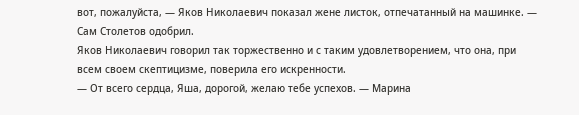вот, пожалуйста, — Яков Николаевич показал жене листок, отпечатанный на машинке. — Сам Столетов одобрил.
Яков Николаевич говорил так торжественно и с таким удовлетворением, что она, при всем своем скептицизме, поверила его искренности.
— От всего сердца, Яша, дорогой, желаю тебе успехов. — Марина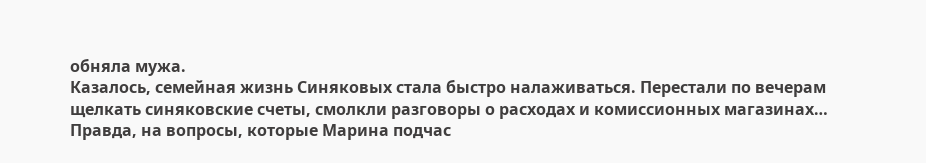обняла мужа.
Казалось, семейная жизнь Синяковых стала быстро налаживаться. Перестали по вечерам щелкать синяковские счеты, смолкли разговоры о расходах и комиссионных магазинах… Правда, на вопросы, которые Марина подчас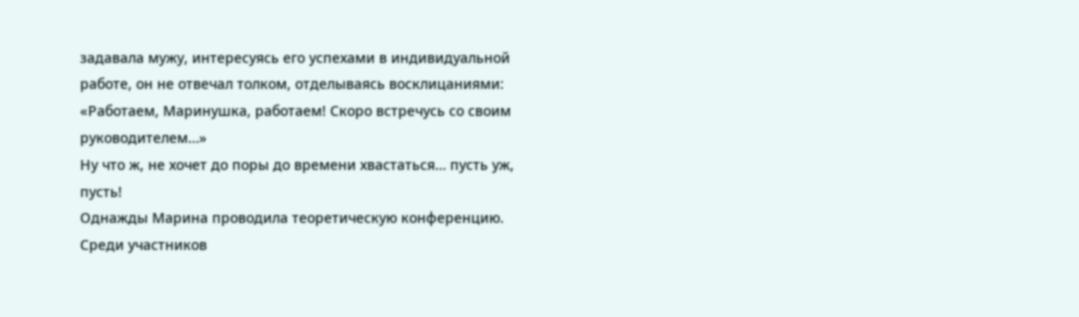задавала мужу, интересуясь его успехами в индивидуальной работе, он не отвечал толком, отделываясь восклицаниями: «Работаем, Маринушка, работаем! Скоро встречусь со своим руководителем…»
Ну что ж, не хочет до поры до времени хвастаться… пусть уж, пусть!
Однажды Марина проводила теоретическую конференцию. Среди участников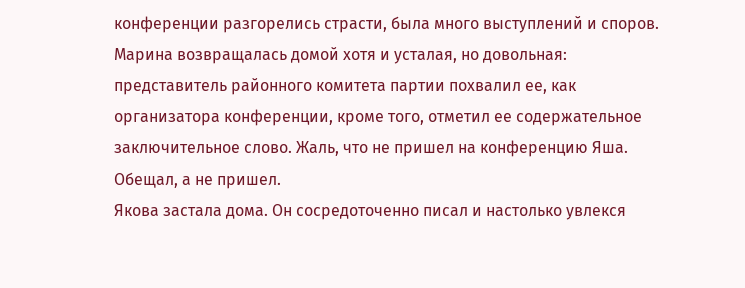конференции разгорелись страсти, была много выступлений и споров. Марина возвращалась домой хотя и усталая, но довольная: представитель районного комитета партии похвалил ее, как организатора конференции, кроме того, отметил ее содержательное заключительное слово. Жаль, что не пришел на конференцию Яша. Обещал, а не пришел.
Якова застала дома. Он сосредоточенно писал и настолько увлекся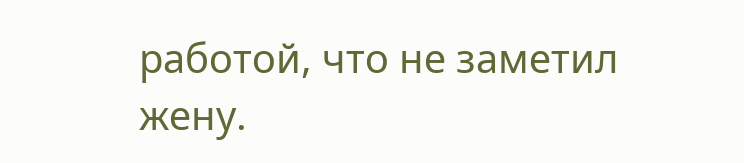работой, что не заметил жену.